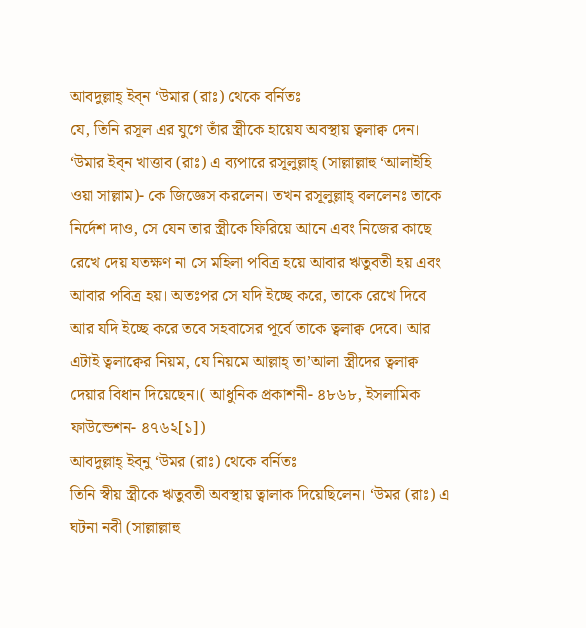আবদুল্লাহ্ ইব্ন ‘উমার (রাঃ) থেকে বর্নিতঃ
যে, তিনি রসূল এর যুগে তাঁর স্ত্রীকে হায়েয অবস্থায় ত্বলাক্ব দেন। ‘উমার ইব্ন খাত্তাব (রাঃ) এ ব্যপারে রসূলুল্লাহ্ (সাল্লাল্লাহু ‘আলাইহি ওয়া সাল্লাম)- কে জিজ্ঞেস করলেন। তখন রসূলুল্লাহ্ বললেনঃ তাকে নির্দেশ দাও, সে যেন তার স্ত্রীকে ফিরিয়ে আনে এবং নিজের কাছে রেখে দেয় যতক্ষণ না সে মহিলা পবিত্র হয়ে আবার ঋতুবতী হয় এবং আবার পবিত্র হয়। অতঃপর সে যদি ইচ্ছে করে, তাকে রেখে দিবে আর যদি ইচ্ছে করে তবে সহবাসের পূর্বে তাকে ত্বলাক্ব দেবে। আর এটাই ত্বলাক্বের নিয়ম, যে নিয়মে আল্লাহ্ তা’আলা স্ত্রীদের ত্বলাক্ব দেয়ার বিধান দিয়েছেন।( আধুনিক প্রকাশনী- ৪৮৬৮, ইসলামিক ফাউন্ডেশন- ৪৭৬২[১])
আবদুল্লাহ্ ইব্নু ‘উমর (রাঃ) থেকে বর্নিতঃ
তিনি স্বীয় স্ত্রীকে ঋতুবতী অবস্থায় ত্বালাক দিয়েছিলেন। ‘উমর (রাঃ) এ ঘটনা নবী (সাল্লাল্লাহু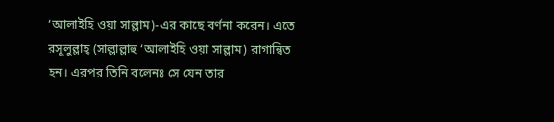‘আলাইহি ওয়া সাল্লাম)-এর কাছে বর্ণনা করেন। এতে রসূলুল্লাহ্ (সাল্লাল্লাহু ‘আলাইহি ওয়া সাল্লাম) রাগান্বিত হন। এরপর তিনি বলেনঃ সে যেন তার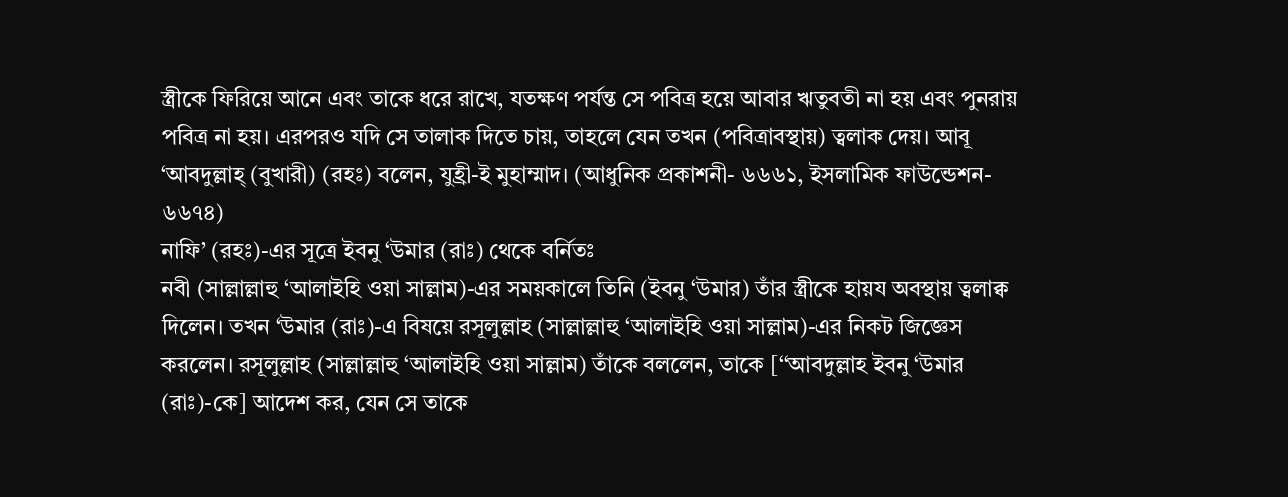স্ত্রীকে ফিরিয়ে আনে এবং তাকে ধরে রাখে, যতক্ষণ পর্যন্ত সে পবিত্র হয়ে আবার ঋতুবতী না হয় এবং পুনরায় পবিত্র না হয়। এরপরও যদি সে তালাক দিতে চায়, তাহলে যেন তখন (পবিত্রাবস্থায়) ত্বলাক দেয়। আবূ ‘আবদুল্লাহ্ (বুখারী) (রহঃ) বলেন, যুহ্রী-ই মুহাম্মাদ। (আধুনিক প্রকাশনী- ৬৬৬১, ইসলামিক ফাউন্ডেশন- ৬৬৭৪)
নাফি’ (রহঃ)-এর সূত্রে ইবনু ‘উমার (রাঃ) থেকে বর্নিতঃ
নবী (সাল্লাল্লাহু ‘আলাইহি ওয়া সাল্লাম)-এর সময়কালে তিনি (ইবনু ‘উমার) তাঁর স্ত্রীকে হায়য অবস্থায় ত্বলাক্ব দিলেন। তখন ‘উমার (রাঃ)-এ বিষয়ে রসূলুল্লাহ (সাল্লাল্লাহু ‘আলাইহি ওয়া সাল্লাম)-এর নিকট জিজ্ঞেস করলেন। রসূলুল্লাহ (সাল্লাল্লাহু ‘আলাইহি ওয়া সাল্লাম) তাঁকে বললেন, তাকে [‘‘আবদুল্লাহ ইবনু ‘উমার (রাঃ)-কে] আদেশ কর, যেন সে তাকে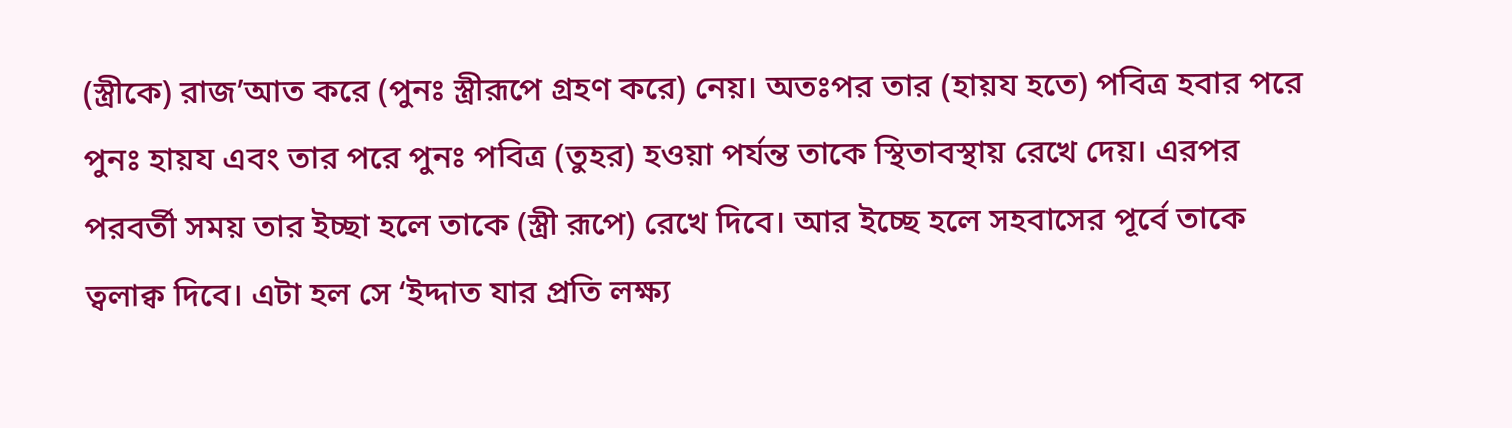(স্ত্রীকে) রাজ’আত করে (পুনঃ স্ত্রীরূপে গ্রহণ করে) নেয়। অতঃপর তার (হায়য হতে) পবিত্র হবার পরে পুনঃ হায়য এবং তার পরে পুনঃ পবিত্র (তুহর) হওয়া পর্যন্ত তাকে স্থিতাবস্থায় রেখে দেয়। এরপর পরবর্তী সময় তার ইচ্ছা হলে তাকে (স্ত্রী রূপে) রেখে দিবে। আর ইচ্ছে হলে সহবাসের পূর্বে তাকে ত্বলাক্ব দিবে। এটা হল সে ‘ইদ্দাত যার প্রতি লক্ষ্য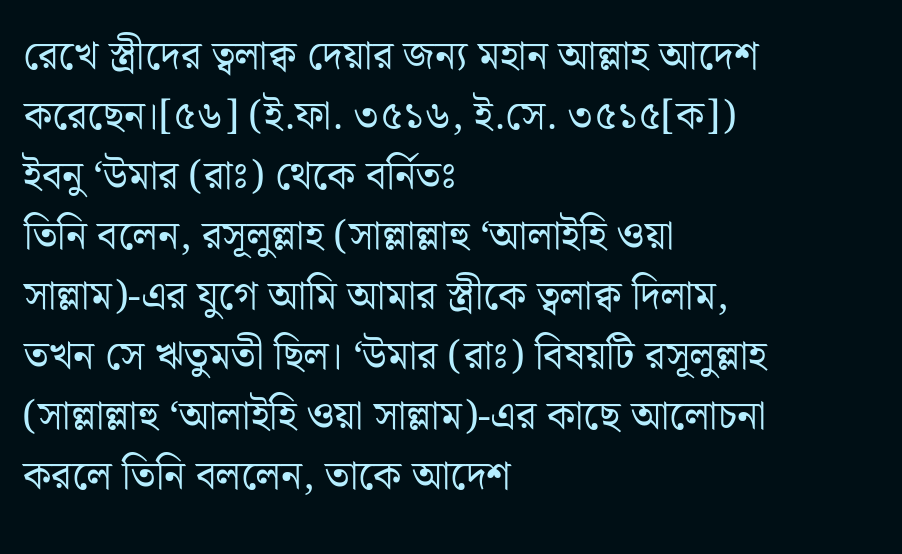রেখে স্ত্রীদের ত্বলাক্ব দেয়ার জন্য মহান আল্লাহ আদেশ করেছেন।[৫৬] (ই.ফা. ৩৫১৬, ই.সে. ৩৫১৫[ক])
ইবনু ‘উমার (রাঃ) থেকে বর্নিতঃ
তিনি বলেন, রসূলুল্লাহ (সাল্লাল্লাহু ‘আলাইহি ওয়া সাল্লাম)-এর যুগে আমি আমার স্ত্রীকে ত্বলাক্ব দিলাম, তখন সে ঋতুমতী ছিল। ‘উমার (রাঃ) বিষয়টি রসূলুল্লাহ (সাল্লাল্লাহু ‘আলাইহি ওয়া সাল্লাম)-এর কাছে আলোচনা করলে তিনি বললেন, তাকে আদেশ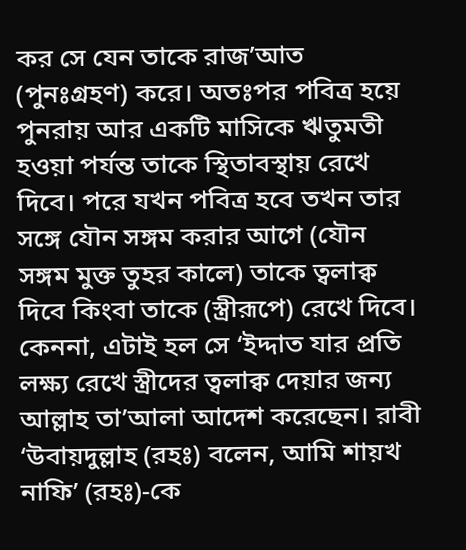কর সে যেন তাকে রাজ’আত (পুনঃগ্রহণ) করে। অতঃপর পবিত্র হয়ে পুনরায় আর একটি মাসিকে ঋতুমতী হওয়া পর্যন্ত তাকে স্থিতাবস্থায় রেখে দিবে। পরে যখন পবিত্র হবে তখন তার সঙ্গে যৌন সঙ্গম করার আগে (যৌন সঙ্গম মুক্ত তুহর কালে) তাকে ত্বলাক্ব দিবে কিংবা তাকে (স্ত্রীরূপে) রেখে দিবে। কেননা, এটাই হল সে ‘ইদ্দাত যার প্রতি লক্ষ্য রেখে স্ত্রীদের ত্বলাক্ব দেয়ার জন্য আল্লাহ তা’আলা আদেশ করেছেন। রাবী ‘উবায়দুল্লাহ (রহঃ) বলেন, আমি শায়খ নাফি’ (রহঃ)-কে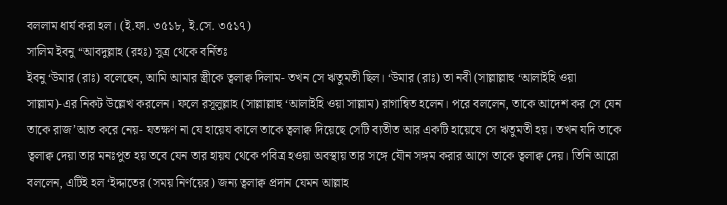বললাম ধার্য করা হল। (ই.ফা. ৩৫১৮, ই.সে. ৩৫১৭)
সালিম ইবনু ‘‘আবদুল্লাহ (রহঃ) সুত্র থেকে বর্নিতঃ
ইবনু ‘উমার (রাঃ) বলেছেন, আমি আমার স্ত্রীকে ত্বলাক্ব দিলাম- তখন সে ঋতুমতী ছিল। ‘উমার (রাঃ) তা নবী (সাল্লাল্লাহু ‘আলাইহি ওয়া সাল্লাম)-এর নিকট উল্লেখ করলেন। ফলে রসূলুল্লাহ (সাল্লাল্লাহু ‘আলাইহি ওয়া সাল্লাম) রাগান্বিত হলেন। পরে বললেন, তাকে আদেশ কর সে যেন তাকে রাজ’আত করে নেয়- যতক্ষণ না যে হায়েয কালে তাকে ত্বলাক্ব দিয়েছে সেটি ব্যতীত আর একটি হায়েযে সে ঋতুমতী হয়। তখন যদি তাকে ত্বলাক্ব দেয়া তার মনঃপুত হয় তবে যেন তার হায়য থেকে পবিত্র হওয়া অবস্থায় তার সঙ্গে যৌন সঙ্গম করার আগে তাকে ত্বলাক্ব দেয়। তিনি আরো বললেন, এটিই হল ‘ইদ্দাতের (সময় নির্ণয়ের) জন্য ত্বলাক্ব প্রদান যেমন আল্লাহ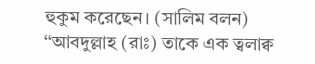হুকুম করেছেন। (সালিম বলন) ‘‘আবদুল্লাহ (রাঃ) তাকে এক ত্বলাক্ব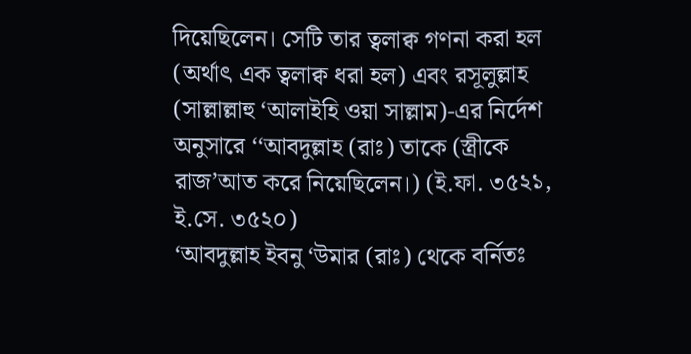দিয়েছিলেন। সেটি তার ত্বলাক্ব গণনা করা হল (অর্থাৎ এক ত্বলাক্ব ধরা হল) এবং রসূলুল্লাহ (সাল্লাল্লাহু ‘আলাইহি ওয়া সাল্লাম)-এর নির্দেশ অনুসারে ‘‘আবদুল্লাহ (রাঃ) তাকে (স্ত্রীকে রাজ’আত করে নিয়েছিলেন।) (ই.ফা. ৩৫২১, ই.সে. ৩৫২০)
‘আবদুল্লাহ ইবনু ‘উমার (রাঃ) থেকে বর্নিতঃ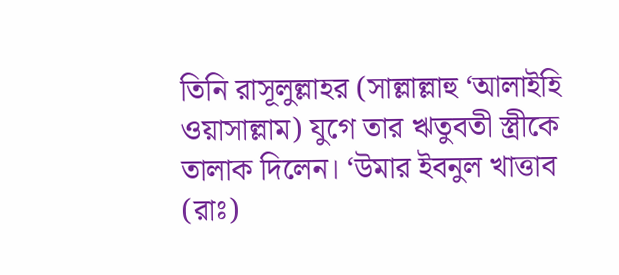তিনি রাসূলুল্লাহর (সাল্লাল্লাহু ‘আলাইহি ওয়াসাল্লাম) যুগে তার ঋতুবতী স্ত্রীকে তালাক দিলেন। ‘উমার ইবনুল খাত্তাব (রাঃ)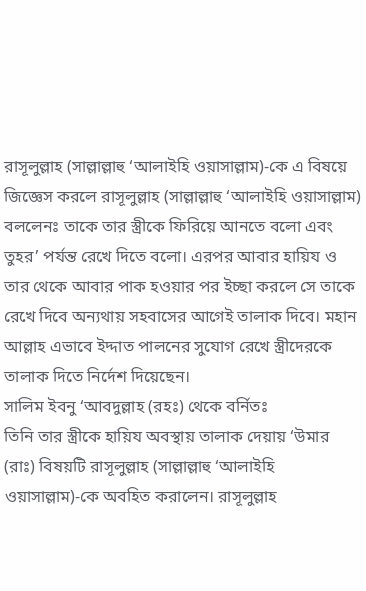রাসূলুল্লাহ (সাল্লাল্লাহু ‘আলাইহি ওয়াসাল্লাম)-কে এ বিষয়ে জিজ্ঞেস করলে রাসূলুল্লাহ (সাল্লাল্লাহু ‘আলাইহি ওয়াসাল্লাম) বললেনঃ তাকে তার স্ত্রীকে ফিরিয়ে আনতে বলো এবং তুহর’ পর্যন্ত রেখে দিতে বলো। এরপর আবার হায়িয ও তার থেকে আবার পাক হওয়ার পর ইচ্ছা করলে সে তাকে রেখে দিবে অন্যথায় সহবাসের আগেই তালাক দিবে। মহান আল্লাহ এভাবে ইদ্দাত পালনের সুযোগ রেখে স্ত্রীদেরকে তালাক দিতে নির্দেশ দিয়েছেন।
সালিম ইবনু ‘আবদুল্লাহ (রহঃ) থেকে বর্নিতঃ
তিনি তার স্ত্রীকে হায়িয অবস্থায় তালাক দেয়ায় ‘উমার (রাঃ) বিষয়টি রাসূলুল্লাহ (সাল্লাল্লাহু ‘আলাইহি ওয়াসাল্লাম)-কে অবহিত করালেন। রাসূলুল্লাহ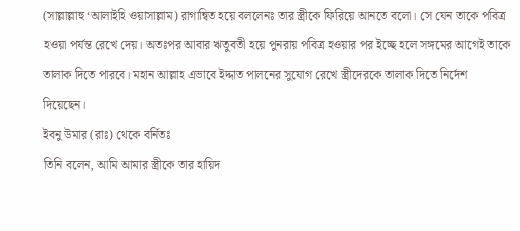(সাল্লাল্লাহু ‘আলাইহি ওয়াসাল্লাম) রাগান্বিত হয়ে বললেনঃ তার স্ত্রীকে ফিরিয়ে আনতে বলো। সে যেন তাকে পবিত্র হওয়া পর্যন্ত রেখে দেয়। অতঃপর আবার ঋতুবতী হয়ে পুনরায় পবিত্র হওয়ার পর ইচ্ছে হলে সঙ্গমের আগেই তাকে তালাক দিতে পারবে। মহান আল্লাহ এভাবে ইদ্দাত পালনের সুযোগ রেখে স্ত্রীদেরকে তালাক দিতে নির্দেশ দিয়েছেন।
ইবনু উমার (রাঃ) থেকে বর্নিতঃ
তিনি বলেন, আমি আমার স্ত্রীকে তার হায়িদ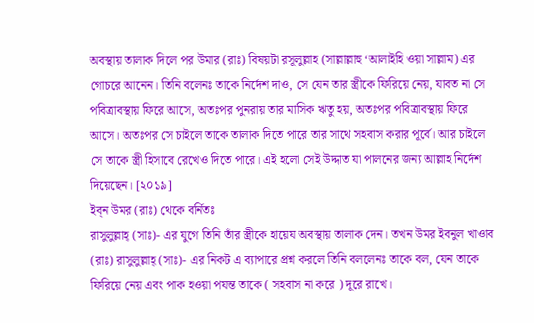অবস্থায় তালাক দিলে পর উমার (রাঃ) বিষয়টা রসূলুল্লাহ (সাল্লাল্লাহু ‘আলাইহি ওয়া সাল্লাম) এর গোচরে আনেন। তিনি বলেনঃ তাকে নির্দেশ দাও, সে যেন তার স্ত্রীকে ফিরিয়ে নেয়, যাবত না সে পবিত্রাবস্থায় ফিরে আসে, অতঃপর পুনরায় তার মাসিক ঋতু হয়, অতঃপর পবিত্রাবস্থায় ফিরে আসে। অতঃপর সে চাইলে তাকে তালাক দিতে পারে তার সাথে সহবাস করার পূর্বে। আর চাইলে সে তাকে স্ত্রী হিসাবে রেখেও দিতে পারে। এই হলো সেই উদ্দাত যা পালনের জন্য আল্লাহ নির্দেশ দিয়েছেন। [২০১৯]
ইব্ন উমর (রাঃ) থেকে বর্নিতঃ
রাসুলুল্লাহ্ (সাঃ)- এর যুগে তিনি তাঁর স্ত্রীকে হায়েয অবস্থায় তালাক দেন। তখন উমর ইবনুল খাওাব (রাঃ) রাসুলুল্লাহ্ (সাঃ)- এর নিকট এ ব্যাপারে প্রশ্ন করলে তিনি বললেনঃ তাকে বল, যেন তাকে ফিরিয়ে নেয় এবং পাক হওয়া পযন্ত তাকে ( সহবাস না করে ) দূরে রাখে।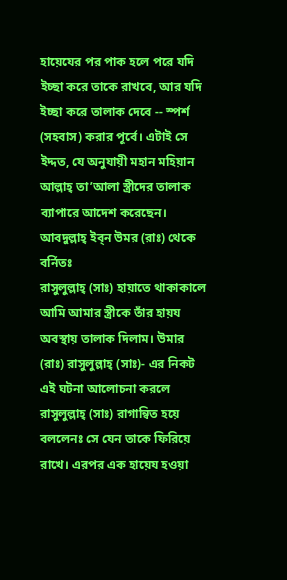হায়েযের পর পাক হলে পরে যদি ইচ্ছা করে তাকে রাখবে, আর যদি ইচ্ছা করে তালাক দেবে -- স্পর্শ (সহবাস) করার পূর্বে। এটাই সে ইদ্দত, যে অনুযায়ী মহান মহিয়ান আল্লাহ্ তা’আলা স্ত্রীদের তালাক ব্যাপারে আদেশ করেছেন।
আবদুল্লাহ্ ইব্ন উমর (রাঃ) থেকে বর্নিতঃ
রাসুলুল্লাহ্ (সাঃ) হায়াতে থাকাকালে আমি আমার স্ত্রীকে তাঁর হায়য অবস্থায় তালাক দিলাম। উমার (রাঃ) রাসুলুল্লাহ্ (সাঃ)- এর নিকট এই ঘটনা আলোচনা করলে রাসুলুল্লাহ্ (সাঃ) রাগান্বিত হয়ে বললেনঃ সে যেন তাকে ফিরিয়ে রাখে। এরপর এক হায়েয হওয়া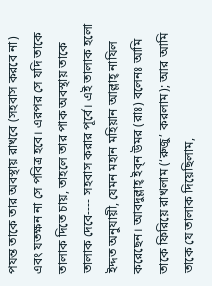পযন্ত তাকে তার অবস্থায় রাখবে (সহবাস করবে না) এবং যতক্ষন না সে পবিত্র হবে। এরপর সে যদি তাকে তালাক দিতে চায়, তাহলে তার পাক অবস্থায় তাকে তালাক দেবে---- সহবাস করার পূর্বে। এই তালাক হলো ইদ্দত অনুযায়ী, যেমন মহান মহিয়ান আল্লাহ্ নাযিল করেছেন। আবদুল্লাহ্ ইব্ন উমর (রাঃ) বলেনঃ আমি তাকে ফিরিয়ে রাখলাম (‘রুজু’ করলাম); আর আমি তাকে যে তালাক দিয়েছিলাম,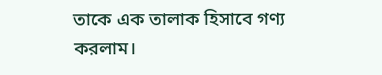তাকে এক তালাক হিসাবে গণ্য করলাম।